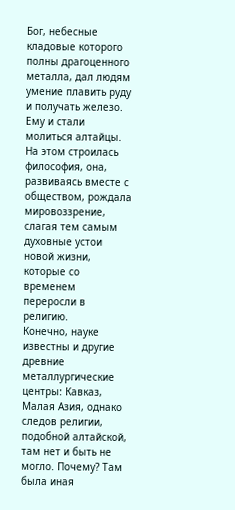Бог, небесные кладовые которого полны драгоценного металла, дал людям умение плавить руду и получать железо. Ему и стали молиться алтайцы. На этом строилась философия, она, развиваясь вместе с обществом, рождала мировоззрение, слагая тем самым духовные устои новой жизни, которые со временем переросли в религию.
Конечно, науке известны и другие древние металлургические центры: Кавказ, Малая Азия, однако следов религии, подобной алтайской, там нет и быть не могло. Почему? Там была иная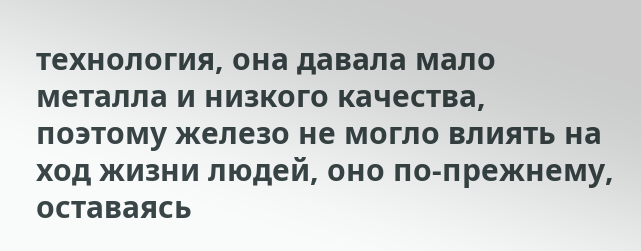технология, она давала мало металла и низкого качества, поэтому железо не могло влиять на ход жизни людей, оно по-прежнему, оставаясь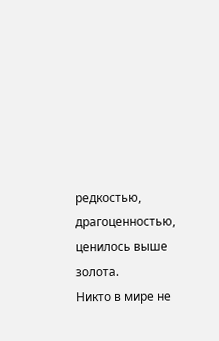редкостью, драгоценностью, ценилось выше золота.
Никто в мире не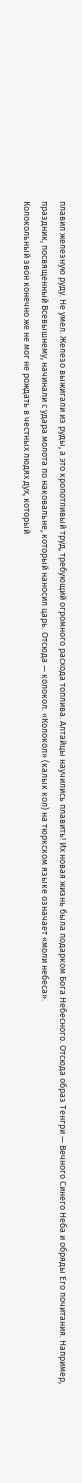плавил железную руду. Не умел. Железо выжигали из руды, а это кропотливый труд, требующий огромного расхода топлива. Алтайцы научились плавить! Их новая жизнь была подарком Бога Небесного. Отсюда образ Тенгри — Вечного Синего Неба и обряды Его почитания. Например, праздник, посвященный Всевышнему, начинали с удара молота по наковальне, который наносил царь. Отсюда — колокол. «Колокол» (калык кол) на тюркском языке означает «моли небеса».
Колокольный звон конечно же не мог не рождать в честных людях дух, который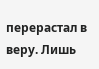перерастал в веру. Лишь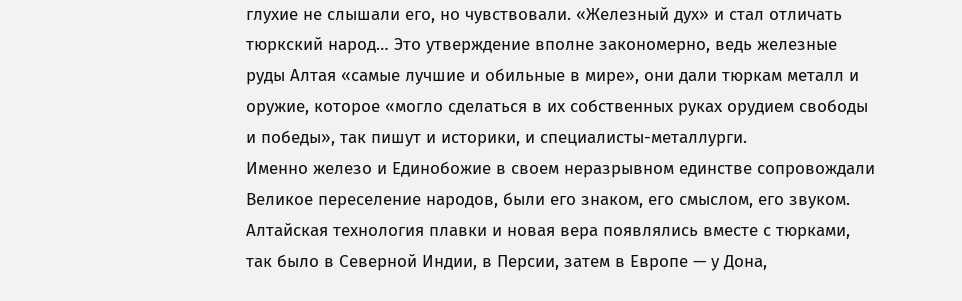глухие не слышали его, но чувствовали. «Железный дух» и стал отличать тюркский народ… Это утверждение вполне закономерно, ведь железные руды Алтая «самые лучшие и обильные в мире», они дали тюркам металл и оружие, которое «могло сделаться в их собственных руках орудием свободы и победы», так пишут и историки, и специалисты-металлурги.
Именно железо и Единобожие в своем неразрывном единстве сопровождали Великое переселение народов, были его знаком, его смыслом, его звуком.
Алтайская технология плавки и новая вера появлялись вместе с тюрками, так было в Северной Индии, в Персии, затем в Европе — у Дона,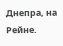Днепра, на Рейне.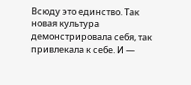Всюду это единство. Так новая культура демонстрировала себя, так привлекала к себе. И —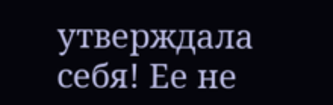утверждала себя! Ее не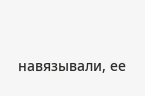навязывали, ее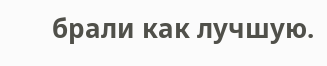брали как лучшую.